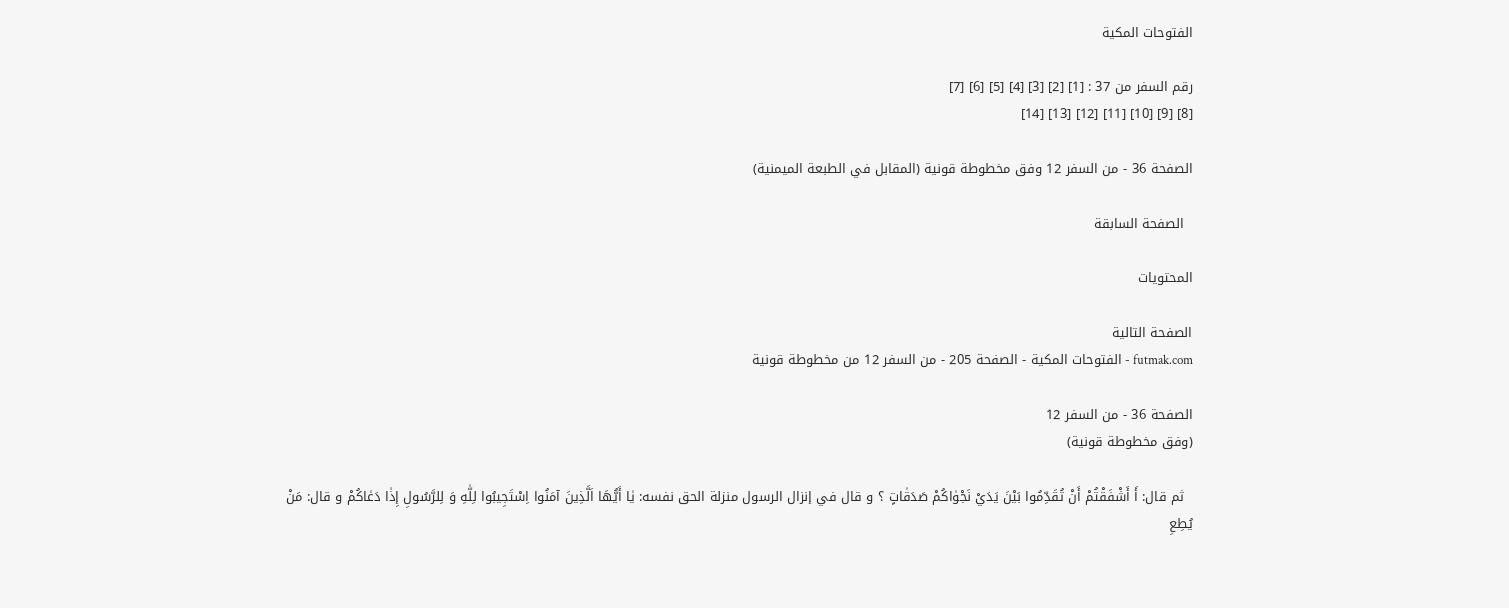الفتوحات المكية

رقم السفر من 37 : [1] [2] [3] [4] [5] [6] [7]
[8] [9] [10] [11] [12] [13] [14]

الصفحة 36 - من السفر 12 وفق مخطوطة قونية (المقابل في الطبعة الميمنية)

  الصفحة السابقة

المحتويات

الصفحة التالية
futmak.com - الفتوحات المكية - الصفحة 205 - من السفر 12 من مخطوطة قونية

الصفحة 36 - من السفر 12
(وفق مخطوطة قونية)

  ثم قال: أَ أَشْفَقْتُمْ أَنْ تُقَدِّمُوا بَيْنَ يَدَيْ نَجْوٰاكُمْ صَدَقٰاتٍ ؟ و قال في إنزال الرسول منزلة الحق نفسه: يٰا أَيُّهَا اَلَّذِينَ آمَنُوا اِسْتَجِيبُوا لِلّٰهِ وَ لِلرَّسُولِ إِذٰا دَعٰاكُمْ و قال: مَنْ يُطِعِ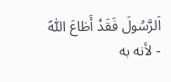اَلرَّسُولَ فَقَدْ أَطٰاعَ اَللّٰهَ - لأنه به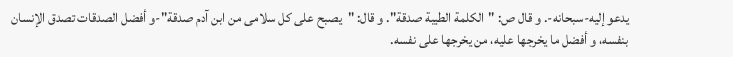يدعو إليه-سبحانه-. و قال ص: "الكلمة الطيبة صدقة". و قال: "يصبح على كل سلامى من ابن آدم صدقة"-و أفضل الصدقات تصدق الإنسان بنفسه، و أفضل ما يخرجها عليه، من يخرجها على نفسه.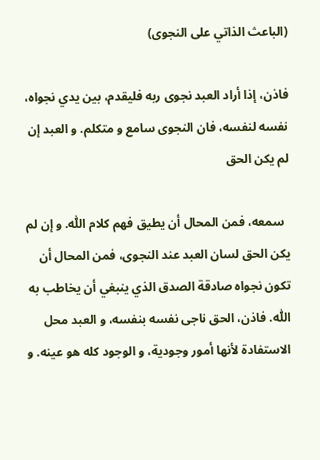(الباعث الذاتي على النجوى)

فاذن، إذا أراد العبد نجوى ربه فليقدم، بين يدي نجواه، نفسه لنفسه، فان النجوى سامع و متكلم. و العبد إن لم يكن الحق

  سمعه، فمن المحال أن يطيق فهم كلام اللّٰه. و إن لم يكن الحق لسان العبد عند النجوى، فمن المحال أن تكون نجواه صادقة الصدق الذي ينبغي أن يخاطب به اللّٰه. فاذن، الحق ناجى نفسه بنفسه، و العبد محل الاستفادة لأنها أمور وجودية، و الوجود كله هو عينه. و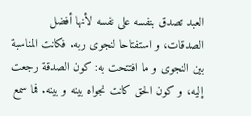العبد تصدق بنفسه على نفسه لأنها أفضل الصدقات، و استفتاحا لنجوى ربه. فكانت المناسبة بين النجوى و ما افتتحت به: كون الصدقة رجعت إليه، و كون الحق كانت نجواه بينه و بينه. فما سمع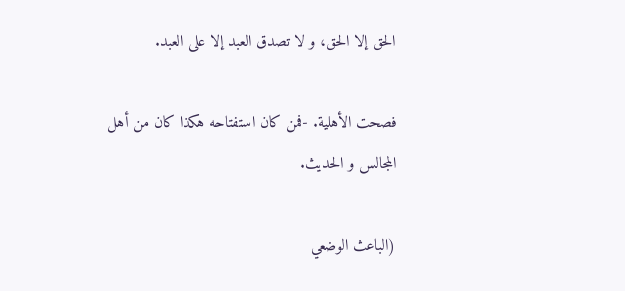الحق إلا الحق، و لا تصدق العبد إلا على العبد.

فصحت الأهلية. -فمن كان استفتاحه هكذا كان من أهل المجالس و الحديث.

(الباعث الوضعي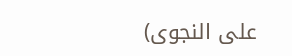على النجوى)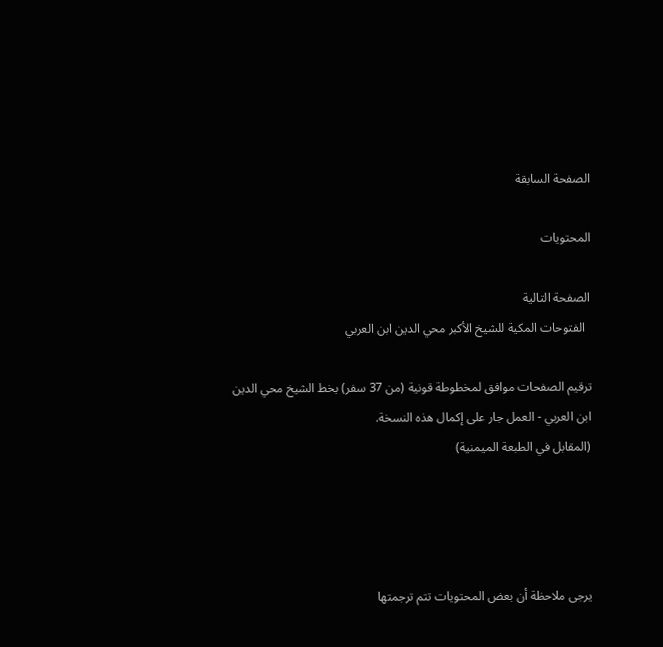الصفحة السابقة

المحتويات

الصفحة التالية
  الفتوحات المكية للشيخ الأكبر محي الدين ابن العربي

ترقيم الصفحات موافق لمخطوطة قونية (من 37 سفر) بخط الشيخ محي الدين ابن العربي - العمل جار على إكمال هذه النسخة.
(المقابل في الطبعة الميمنية)




يرجى ملاحظة أن بعض المحتويات تتم ترجمتها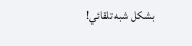بشكل شبه تلقائي!